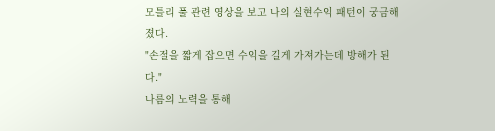모틀리 풀 관련 영상을 보고 나의 실현수익 패턴이 궁금해졌다.
"손절을 짧게 잡으면 수익을 길게 가져가는데 방해가 된다."
나름의 노력을 통해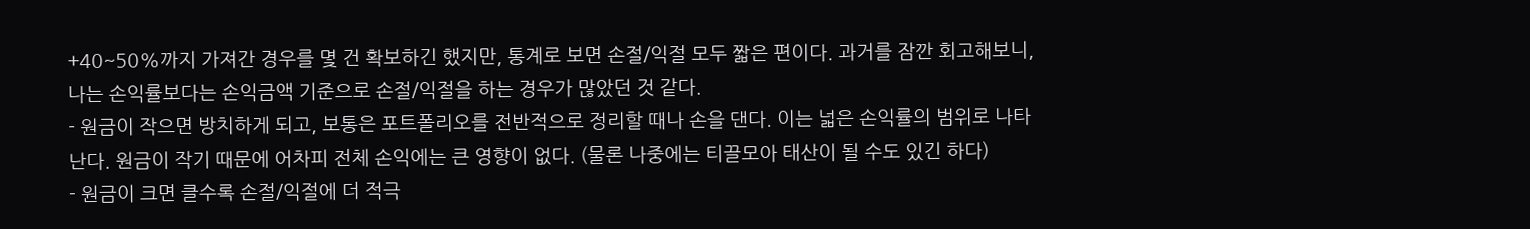+40~50%까지 가져간 경우를 몇 건 확보하긴 했지만, 통계로 보면 손절/익절 모두 짧은 편이다. 과거를 잠깐 회고해보니, 나는 손익률보다는 손익금액 기준으로 손절/익절을 하는 경우가 많았던 것 같다.
- 원금이 작으면 방치하게 되고, 보통은 포트폴리오를 전반적으로 정리할 때나 손을 댄다. 이는 넓은 손익률의 범위로 나타난다. 원금이 작기 때문에 어차피 전체 손익에는 큰 영향이 없다. (물론 나중에는 티끌모아 태산이 될 수도 있긴 하다)
- 원금이 크면 클수록 손절/익절에 더 적극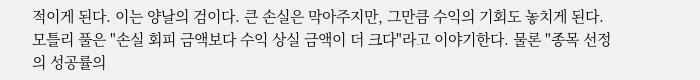적이게 된다. 이는 양날의 검이다. 큰 손실은 막아주지만, 그만큼 수익의 기회도 놓치게 된다. 모틀리 풀은 "손실 회피 금액보다 수익 상실 금액이 더 크다"라고 이야기한다. 물론 "종목 선정의 성공률의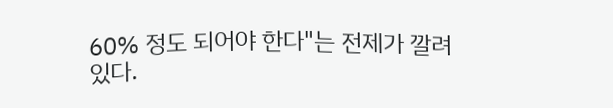60% 정도 되어야 한다"는 전제가 깔려있다.